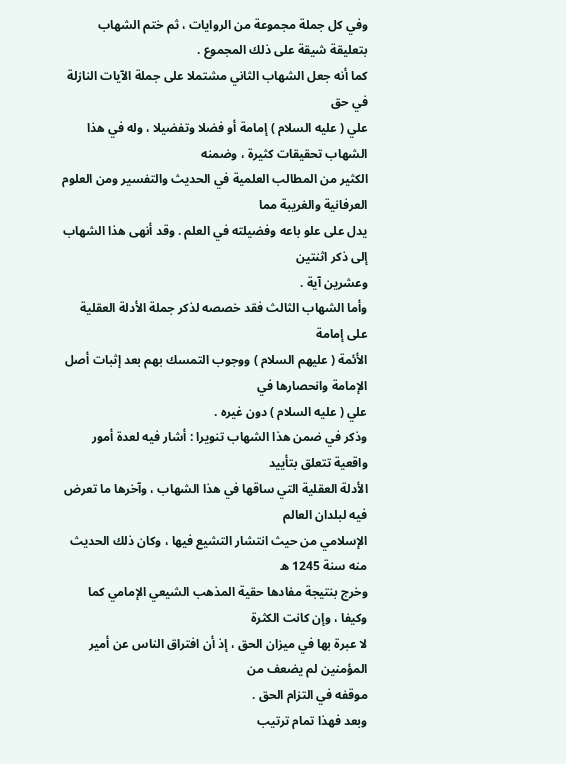وفي كل جملة مجموعة من الروايات ، ثم ختم الشهاب بتعليقة شيقة على ذلك المجموع .
كما أنه جعل الشهاب الثاني مشتملا على جملة الآيات النازلة في حق
علي ( عليه السلام ) إمامة أو فضلا وتفضيلا ، وله في هذا الشهاب تحقيقات كثيرة ، وضمنه
الكثير من المطالب العلمية في الحديث والتفسير ومن العلوم العرفانية والغريبة مما
يدل على علو باعه وفضيلته في العلم . وقد أنهى هذا الشهاب إلى ذكر اثنتين
وعشرين آية .
وأما الشهاب الثالث فقد خصصه لذكر جملة الأدلة العقلية على إمامة
الأئمة ( عليهم السلام ) ووجوب التمسك بهم بعد إثبات أصل الإمامة وانحصارها في
علي ( عليه السلام ) دون غيره .
وذكر في ضمن هذا الشهاب تنويرا : أشار فيه لعدة أمور واقعية تتعلق بتأييد
الأدلة العقلية التي ساقها في هذا الشهاب ، وآخرها ما تعرض فيه لبلدان العالم
الإسلامي من حيث انتشار التشيع فيها ، وكان ذلك الحديث منه سنة 1245 ه
وخرج بنتيجة مفادها حقية المذهب الشيعي الإمامي كما وكيفا ، وإن كانت الكثرة
لا عبرة بها في ميزان الحق ، إذ أن افتراق الناس عن أمير المؤمنين لم يضعف من
موقفه في التزام الحق .
وبعد فهذا تمام ترتيب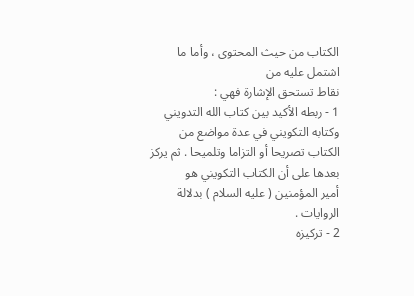الكتاب من حيث المحتوى ، وأما ما اشتمل عليه من
نقاط تستحق الإشارة فهي :
1 - ربطه الأكيد بين كتاب الله التدويني وكتابه التكويني في عدة مواضع من
الكتاب تصريحا أو التزاما وتلميحا . ثم يركز بعدها على أن الكتاب التكويني هو
أمير المؤمنين ( عليه السلام ) بدلالة الروايات .
2 - تركيزه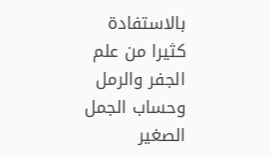بالاستفادة كثيرا من علم الجفر والرمل وحساب الجمل الصغير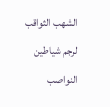الشهب الثواقب لرجم شياطين النواصب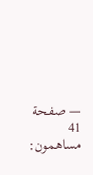— صفحة 41
مساهمون: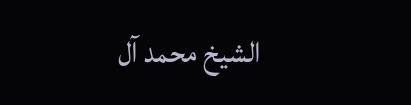الشيخ محمد آل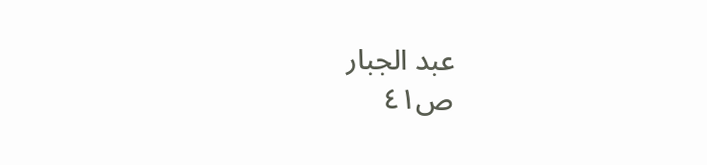عبد الجبار
ص٤١